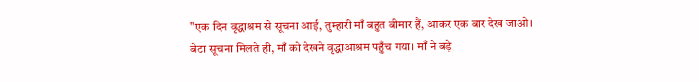"एक दिन वृद्धाश्रम से सूचना आई, तुम्हारी माँ बहुत बीमार हैं, आकर एक बार देख जाओ। बेटा सूचना मिलते ही, माँ को देखने वृद्धाआश्रम पहुँच गया। माँ ने बड़े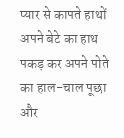प्यार से कापते हाथों अपने बेटे का हाथ पकड़ कर अपने पोते का हाल-चाल पूछा और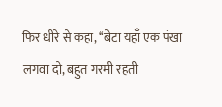फिर धीरे से कहा, ‘‘बेटा यहाँ एक पंखा लगवा दो, बहुत गरमी रहती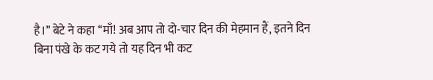है।’’ बेटे ने कहा ‘‘माँ! अब आप तो दो-चार दिन की मेहमान हैं, इतने दिन बिना पंखे के कट गये तो यह दिन भी कट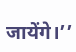जायेंगे।’’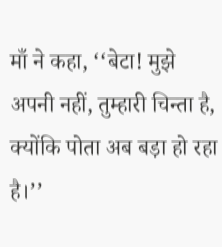माँ ने कहा, ‘‘बेटा! मुझे अपनी नहीं, तुम्हारी चिन्ता है, क्योंकि पोता अब बड़ा हो रहा है।’’